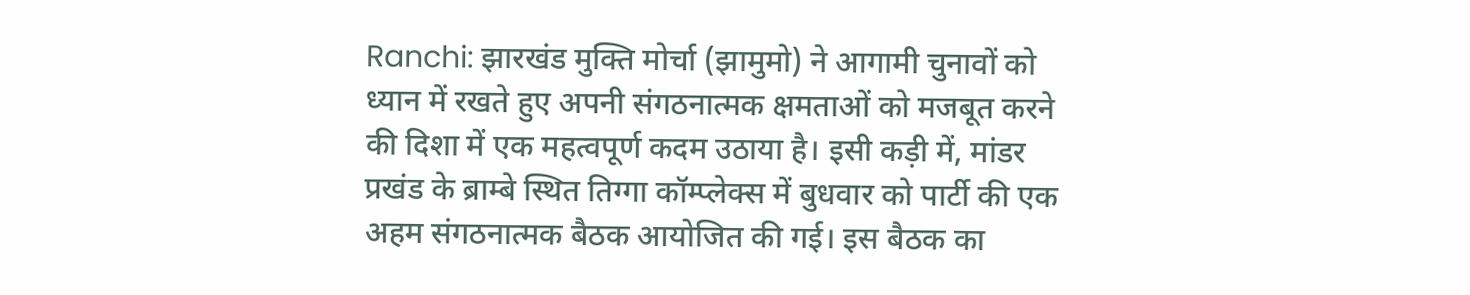Ranchi: झारखंड मुक्ति मोर्चा (झामुमो) ने आगामी चुनावों को ध्यान में रखते हुए अपनी संगठनात्मक क्षमताओं को मजबूत करने की दिशा में एक महत्वपूर्ण कदम उठाया है। इसी कड़ी में, मांडर प्रखंड के ब्राम्बे स्थित तिग्गा कॉम्प्लेक्स में बुधवार को पार्टी की एक अहम संगठनात्मक बैठक आयोजित की गई। इस बैठक का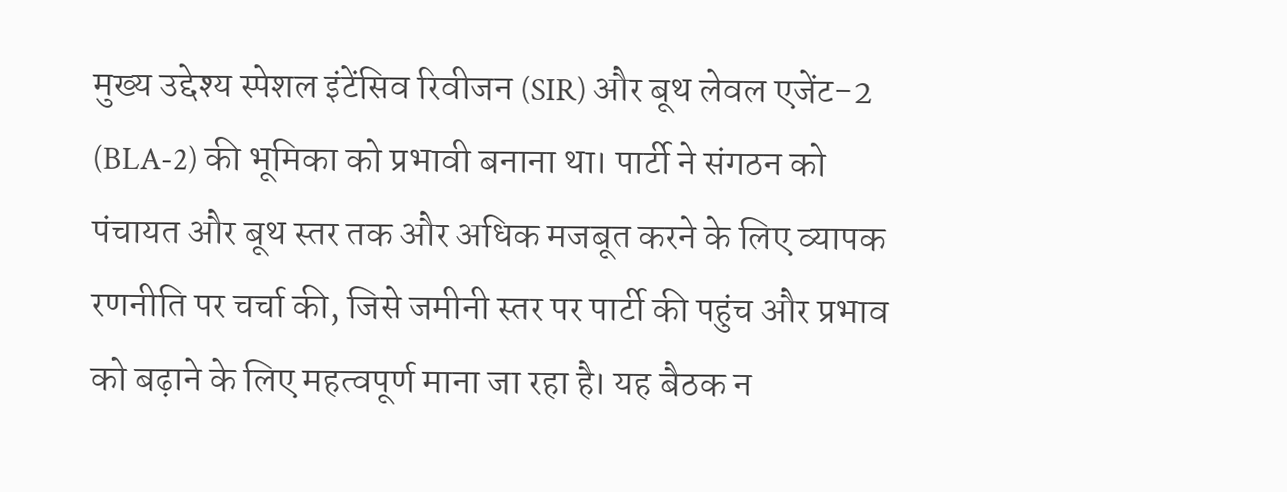मुख्य उद्देश्य स्पेशल इंटेंसिव रिवीजन (SIR) और बूथ लेवल एजेंट-2 (BLA-2) की भूमिका को प्रभावी बनाना था। पार्टी ने संगठन को पंचायत और बूथ स्तर तक और अधिक मजबूत करने के लिए व्यापक रणनीति पर चर्चा की, जिसे जमीनी स्तर पर पार्टी की पहुंच और प्रभाव को बढ़ाने के लिए महत्वपूर्ण माना जा रहा है। यह बैठक न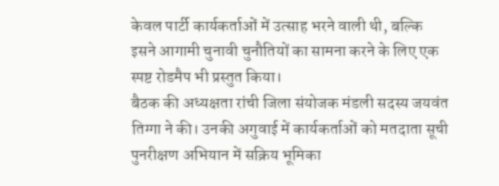केवल पार्टी कार्यकर्ताओं में उत्साह भरने वाली थी, बल्कि इसने आगामी चुनावी चुनौतियों का सामना करने के लिए एक स्पष्ट रोडमैप भी प्रस्तुत किया।
बैठक की अध्यक्षता रांची जिला संयोजक मंडली सदस्य जयवंत तिग्गा ने की। उनकी अगुवाई में कार्यकर्ताओं को मतदाता सूची पुनरीक्षण अभियान में सक्रिय भूमिका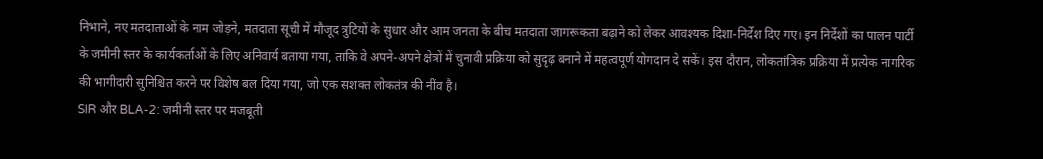निभाने, नए मतदाताओं के नाम जोड़ने, मतदाता सूची में मौजूद त्रुटियों के सुधार और आम जनता के बीच मतदाता जागरूकता बढ़ाने को लेकर आवश्यक दिशा-निर्देश दिए गए। इन निर्देशों का पालन पार्टी के जमीनी स्तर के कार्यकर्ताओं के लिए अनिवार्य बताया गया, ताकि वे अपने-अपने क्षेत्रों में चुनावी प्रक्रिया को सुदृढ़ बनाने में महत्वपूर्ण योगदान दे सकें। इस दौरान, लोकतांत्रिक प्रक्रिया में प्रत्येक नागरिक की भागीदारी सुनिश्चित करने पर विशेष बल दिया गया, जो एक सशक्त लोकतंत्र की नींव है।
SIR और BLA-2: जमीनी स्तर पर मजबूती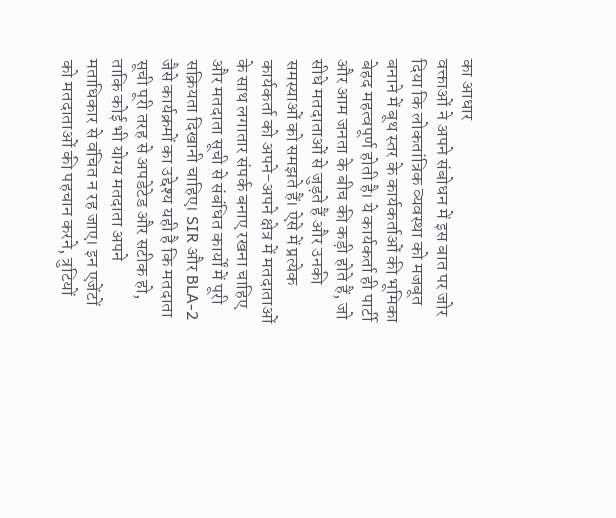का आधार
वक्ताओं ने अपने संबोधन में इस बात पर जोर दिया कि लोकतांत्रिक व्यवस्था को मजबूत बनाने में बूथ स्तर के कार्यकर्ताओं की भूमिका बेहद महत्वपूर्ण होती है। ये कार्यकर्ता ही पार्टी और आम जनता के बीच की कड़ी होते हैं, जो सीधे मतदाताओं से जुड़ते हैं और उनकी समस्याओं को समझते हैं। ऐसे में प्रत्येक कार्यकर्ता को अपने-अपने क्षेत्र में मतदाताओं के साथ लगातार संपर्क बनाए रखना चाहिए और मतदाता सूची से संबंधित कार्यों में पूरी सक्रियता दिखानी चाहिए। SIR और BLA-2 जैसे कार्यक्रमों का उद्देश्य यही है कि मतदाता सूची पूरी तरह से अपडेटेड और सटीक हो, ताकि कोई भी योग्य मतदाता अपने मताधिकार से वंचित न रह जाए। इन एजेंटों को मतदाताओं की पहचान करने, त्रुटियों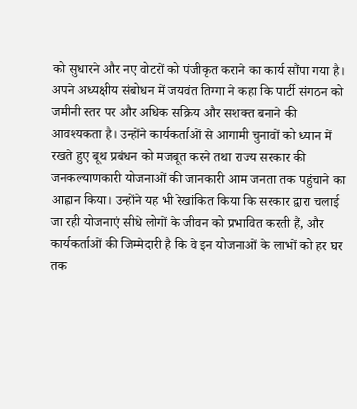को सुधारने और नए वोटरों को पंजीकृत कराने का कार्य सौंपा गया है।
अपने अध्यक्षीय संबोधन में जयवंत तिग्गा ने कहा कि पार्टी संगठन को जमीनी स्तर पर और अधिक सक्रिय और सशक्त बनाने की आवश्यकता है। उन्होंने कार्यकर्ताओं से आगामी चुनावों को ध्यान में रखते हुए बूथ प्रबंधन को मजबूत करने तथा राज्य सरकार की जनकल्याणकारी योजनाओं की जानकारी आम जनता तक पहुंचाने का आह्वान किया। उन्होंने यह भी रेखांकित किया कि सरकार द्वारा चलाई जा रही योजनाएं सीधे लोगों के जीवन को प्रभावित करती हैं, और कार्यकर्ताओं की जिम्मेदारी है कि वे इन योजनाओं के लाभों को हर घर तक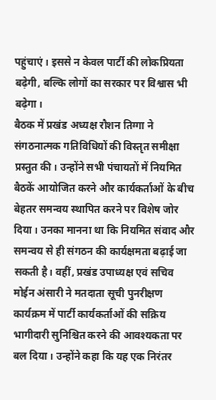पहुंचाएं। इससे न केवल पार्टी की लोकप्रियता बढ़ेगी, बल्कि लोगों का सरकार पर विश्वास भी बढ़ेगा।
बैठक में प्रखंड अध्यक्ष रौशन तिग्गा ने संगठनात्मक गतिविधियों की विस्तृत समीक्षा प्रस्तुत की। उन्होंने सभी पंचायतों में नियमित बैठकें आयोजित करने और कार्यकर्ताओं के बीच बेहतर समन्वय स्थापित करने पर विशेष जोर दिया। उनका मानना था कि नियमित संवाद और समन्वय से ही संगठन की कार्यक्षमता बढ़ाई जा सकती है। वहीं, प्रखंड उपाध्यक्ष एवं सचिव मोईन अंसारी ने मतदाता सूची पुनरीक्षण कार्यक्रम में पार्टी कार्यकर्ताओं की सक्रिय भागीदारी सुनिश्चित करने की आवश्यकता पर बल दिया। उन्होंने कहा कि यह एक निरंतर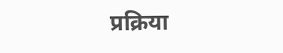प्रक्रिया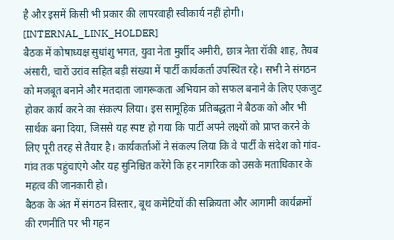है और इसमें किसी भी प्रकार की लापरवाही स्वीकार्य नहीं होगी। [INTERNAL_LINK_HOLDER]
बैठक में कोषाध्यक्ष सुधांशु भगत, युवा नेता मुर्शीद अमीरी, छात्र नेता रॉकी शाह, तैयब अंसारी, चारों उरांव सहित बड़ी संख्या में पार्टी कार्यकर्ता उपस्थित रहे। सभी ने संगठन को मजबूत बनाने और मतदाता जागरूकता अभियान को सफल बनाने के लिए एकजुट होकर कार्य करने का संकल्प लिया। इस सामूहिक प्रतिबद्धता ने बैठक को और भी सार्थक बना दिया, जिससे यह स्पष्ट हो गया कि पार्टी अपने लक्ष्यों को प्राप्त करने के लिए पूरी तरह से तैयार है। कार्यकर्ताओं ने संकल्प लिया कि वे पार्टी के संदेश को गांव-गांव तक पहुंचाएंगे और यह सुनिश्चित करेंगे कि हर नागरिक को उसके मताधिकार के महत्व की जानकारी हो।
बैठक के अंत में संगठन विस्तार, बूथ कमेटियों की सक्रियता और आगामी कार्यक्रमों की रणनीति पर भी गहन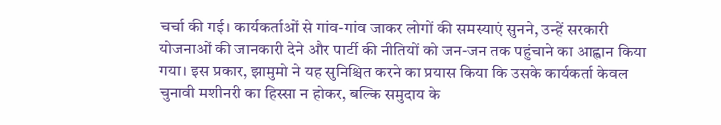चर्चा की गई। कार्यकर्ताओं से गांव-गांव जाकर लोगों की समस्याएं सुनने, उन्हें सरकारी योजनाओं की जानकारी देने और पार्टी की नीतियों को जन-जन तक पहुंचाने का आह्वान किया गया। इस प्रकार, झामुमो ने यह सुनिश्चित करने का प्रयास किया कि उसके कार्यकर्ता केवल चुनावी मशीनरी का हिस्सा न होकर, बल्कि समुदाय के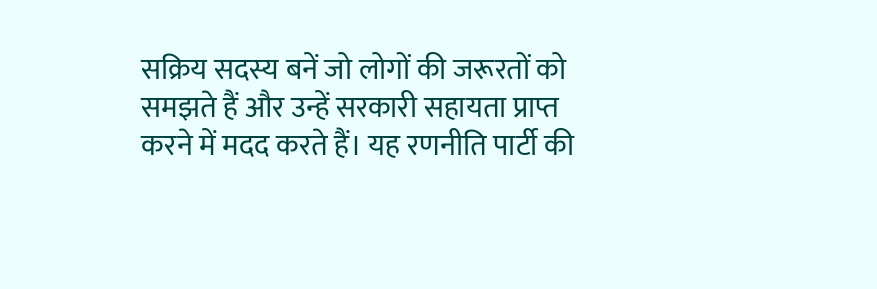सक्रिय सदस्य बनें जो लोगों की जरूरतों को समझते हैं और उन्हें सरकारी सहायता प्राप्त करने में मदद करते हैं। यह रणनीति पार्टी की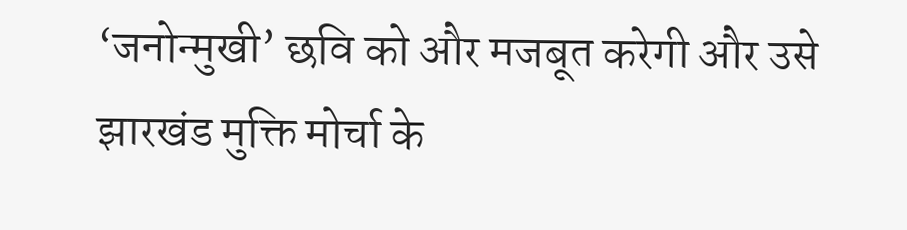‘जनोन्मुखी’ छवि को और मजबूत करेगी और उसे झारखंड मुक्ति मोर्चा के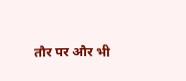तौर पर और भी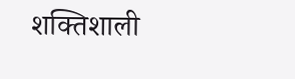शक्तिशाली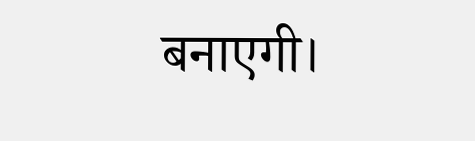बनाएगी।